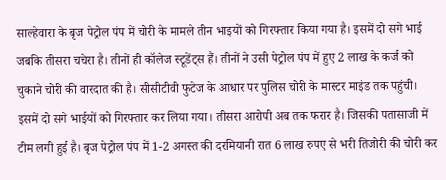साल्हेवारा के बृज पेट्रोल पंप में चोरी के मामले तीन भाइयों को गिरफ्तार किया गया है। इसमें दो सगे भाई जबकि तीसरा चचेरा है। तीनों ही कॉलेज स्टूडेंट्स हैं। तीनों ने उसी पेट्रोल पंप में हुए 2 लाख के कर्ज को चुकाने चोरी की वारदात की है। सीसीटीवी फुटेज के आधार पर पुलिस चोरी के मास्टर माइंड तक पहुंची।
इसमें दो सगे भाईयों को गिरफ्तार कर लिया गया। तीसरा आरोपी अब तक फरार है। जिसकी पतासाजी में टीम लगी हुई है। बृज पेट्रोल पंप में 1-2 अगस्त की दरमियानी रात 6 लाख रुपए से भरी तिजोरी की चोरी कर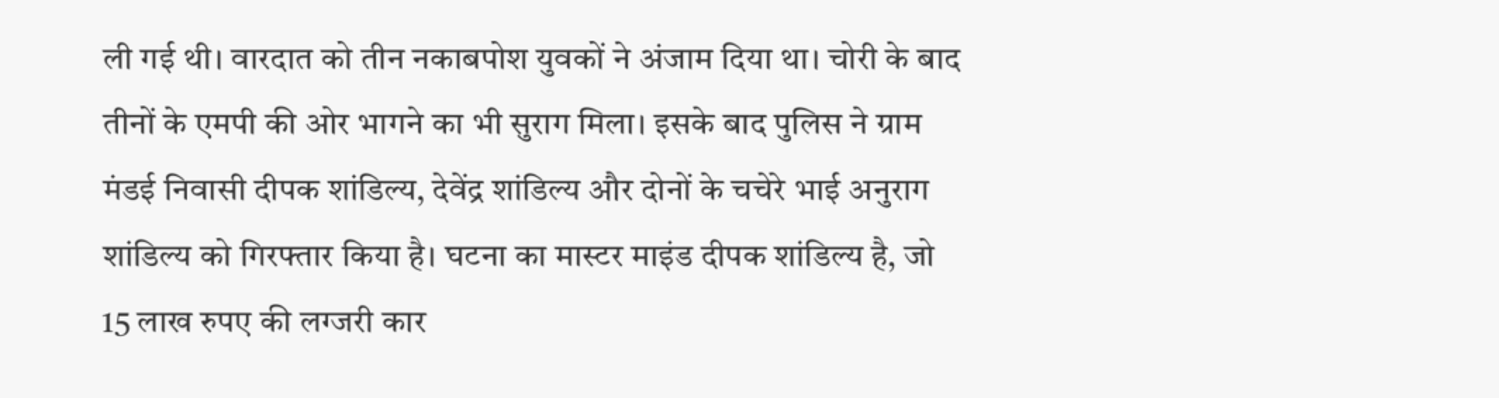ली गई थी। वारदात को तीन नकाबपोश युवकों ने अंजाम दिया था। चोरी के बाद तीनों के एमपी की ओर भागने का भी सुराग मिला। इसके बाद पुलिस ने ग्राम मंडई निवासी दीपक शांडिल्य, देवेंद्र शांडिल्य और दोनों के चचेरे भाई अनुराग शांडिल्य को गिरफ्तार किया है। घटना का मास्टर माइंड दीपक शांडिल्य है, जो 15 लाख रुपए की लग्जरी कार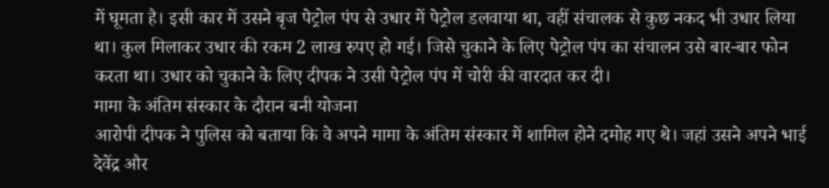में घूमता है। इसी कार में उसने बृज पेट्रोल पंप से उधार में पेट्रोल डलवाया था, वहीं संचालक से कुछ नकद भी उधार लिया था। कुल मिलाकर उधार की रकम 2 लाख रुपए हो गई। जिसे चुकाने के लिए पेट्रोल पंप का संचालन उसे बार-बार फोन करता था। उधार को चुकाने के लिए दीपक ने उसी पेट्रोल पंप में चोरी की वारदात कर दी।
मामा के अंतिम संस्कार के दौरान बनी योजना
आरोपी दीपक ने पुलिस को बताया कि वे अपने मामा के अंतिम संस्कार में शामिल होने दमोह गए थे। जहां उसने अपने भाई देवेंद्र और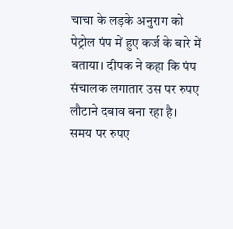चाचा के लड़के अनुराग को पेट्रोल पंप में हुए कर्ज के बारे में बताया। दीपक ने कहा कि पंप संचालक लगातार उस पर रुपए लौटाने दबाव बना रहा है। समय पर रुपए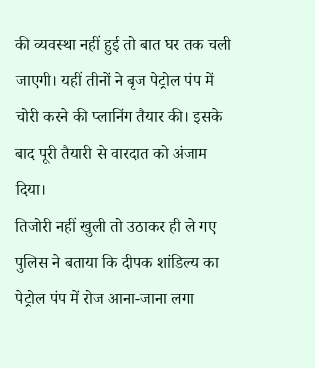की व्यवस्था नहीं हुई तो बात घर तक चली जाएगी। यहीं तीनों ने बृज पेट्रोल पंप में चोरी करने की प्लानिंग तैयार की। इसके बाद पूरी तैयारी से वारदात को अंजाम दिया।
तिजोरी नहीं खुली तो उठाकर ही ले गए
पुलिस ने बताया कि दीपक शांडिल्य का पेट्रोल पंप में रोज आना-जाना लगा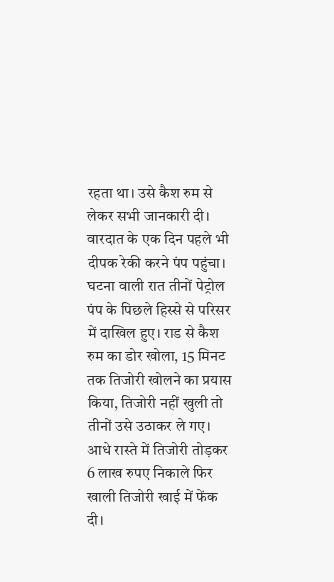रहता था। उसे कैश रुम से लेकर सभी जानकारी दी। वारदात के एक दिन पहले भी दीपक रेकी करने पंप पहुंचा। घटना वाली रात तीनों पेट्रोल पंप के पिछले हिस्से से परिसर में दाखिल हुए। राड से कैश रुम का डोर खोला, 15 मिनट तक तिजोरी खोलने का प्रयास किया, तिजोरी नहीं खुली तो तीनों उसे उठाकर ले गए। आधे रास्ते में तिजोरी तोड़कर 6 लाख रुपए निकाले फिर खाली तिजोरी खाई में फेंक दी।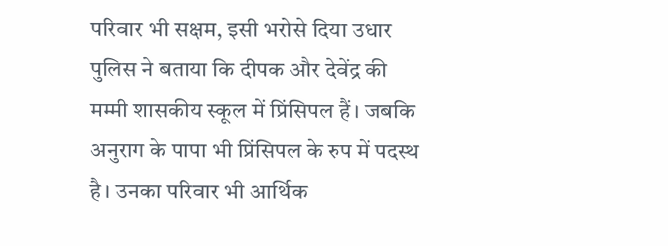परिवार भी सक्षम, इसी भरोसे दिया उधार
पुलिस ने बताया कि दीपक और देवेंद्र की मम्मी शासकीय स्कूल में प्रिंसिपल हैं। जबकि अनुराग के पापा भी प्रिंसिपल के रुप में पदस्थ है। उनका परिवार भी आर्थिक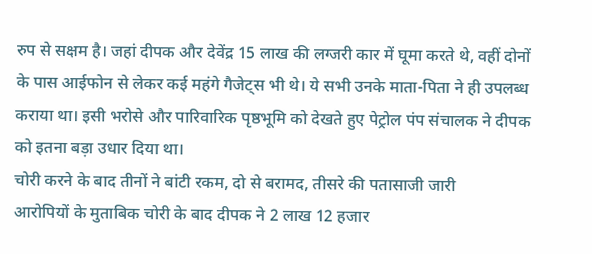रुप से सक्षम है। जहां दीपक और देवेंद्र 15 लाख की लग्जरी कार में घूमा करते थे, वहीं दोनों के पास आईफोन से लेकर कई महंगे गैजेट्स भी थे। ये सभी उनके माता-पिता ने ही उपलब्ध कराया था। इसी भरोसे और पारिवारिक पृष्ठभूमि को देखते हुए पेट्रोल पंप संचालक ने दीपक को इतना बड़ा उधार दिया था।
चोरी करने के बाद तीनों ने बांटी रकम, दो से बरामद, तीसरे की पतासाजी जारी
आरोपियों के मुताबिक चोरी के बाद दीपक ने 2 लाख 12 हजार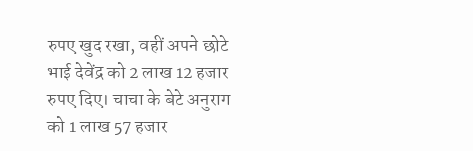रुपए खुद रखा, वहीं अपने छोटे भाई देवेंद्र को 2 लाख 12 हजार रुपए दिए। चाचा के बेटे अनुराग को 1 लाख 57 हजार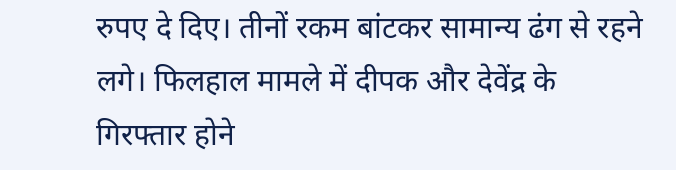रुपए दे दिए। तीनों रकम बांटकर सामान्य ढंग से रहने लगे। फिलहाल मामले में दीपक और देवेंद्र के गिरफ्तार होने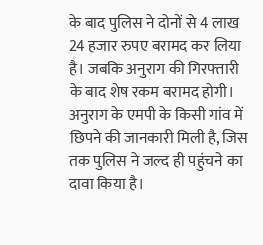के बाद पुलिस ने दोनों से 4 लाख 24 हजार रुपए बरामद कर लिया है। जबकि अनुराग की गिरफ्तारी के बाद शेष रकम बरामद होगी। अनुराग के एमपी के किसी गांव में छिपने की जानकारी मिली है, जिस तक पुलिस ने जल्द ही पहुंचने का दावा किया है।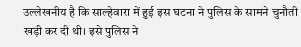उल्लेखनीय है कि साल्हेवारा में हुई इस घटना ने पुलिस के सामने चुनौती खड़ी कर दी थी। इसे पुलिस ने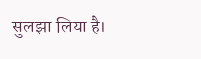सुलझा लिया है।